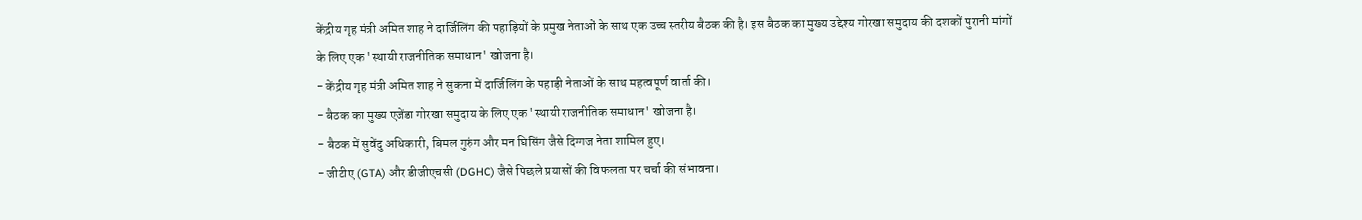केंद्रीय गृह मंत्री अमित शाह ने दार्जिलिंग की पहाड़ियों के प्रमुख नेताओं के साथ एक उच्च स्तरीय बैठक की है। इस बैठक का मुख्य उद्देश्य गोरखा समुदाय की दशकों पुरानी मांगों के लिए एक 'स्थायी राजनीतिक समाधान' खोजना है।
- केंद्रीय गृह मंत्री अमित शाह ने सुकना में दार्जिलिंग के पहाड़ी नेताओं के साथ महत्वपूर्ण वार्ता की।
- बैठक का मुख्य एजेंडा गोरखा समुदाय के लिए एक 'स्थायी राजनीतिक समाधान' खोजना है।
- बैठक में सुवेंदु अधिकारी, बिमल गुरुंग और मन घिसिंग जैसे दिग्गज नेता शामिल हुए।
- जीटीए (GTA) और डीजीएचसी (DGHC) जैसे पिछले प्रयासों की विफलता पर चर्चा की संभावना।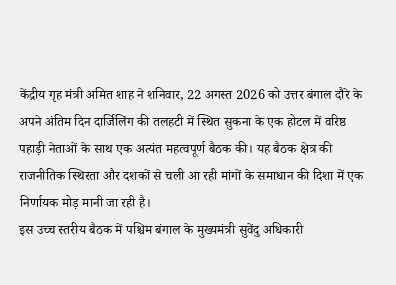केंद्रीय गृह मंत्री अमित शाह ने शनिवार, 22 अगस्त 2026 को उत्तर बंगाल दौरे के अपने अंतिम दिन दार्जिलिंग की तलहटी में स्थित सुकना के एक होटल में वरिष्ठ पहाड़ी नेताओं के साथ एक अत्यंत महत्वपूर्ण बैठक की। यह बैठक क्षेत्र की राजनीतिक स्थिरता और दशकों से चली आ रही मांगों के समाधान की दिशा में एक निर्णायक मोड़ मानी जा रही है।
इस उच्च स्तरीय बैठक में पश्चिम बंगाल के मुख्यमंत्री सुवेंदु अधिकारी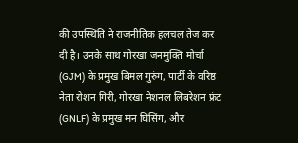की उपस्थिति ने राजनीतिक हलचल तेज कर दी है। उनके साथ गोरखा जनमुक्ति मोर्चा (GJM) के प्रमुख बिमल गुरुंग, पार्टी के वरिष्ठ नेता रोशन गिरी, गोरखा नेशनल लिबरेशन फ्रंट (GNLF) के प्रमुख मन घिसिंग, और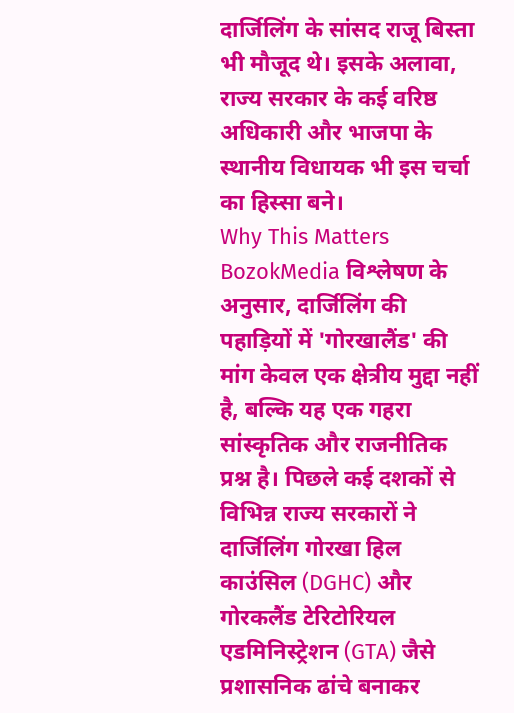दार्जिलिंग के सांसद राजू बिस्ता भी मौजूद थे। इसके अलावा, राज्य सरकार के कई वरिष्ठ अधिकारी और भाजपा के स्थानीय विधायक भी इस चर्चा का हिस्सा बने।
Why This Matters
BozokMedia विश्लेषण के अनुसार, दार्जिलिंग की पहाड़ियों में 'गोरखालैंड' की मांग केवल एक क्षेत्रीय मुद्दा नहीं है, बल्कि यह एक गहरा सांस्कृतिक और राजनीतिक प्रश्न है। पिछले कई दशकों से विभिन्न राज्य सरकारों ने दार्जिलिंग गोरखा हिल काउंसिल (DGHC) और गोरकलैंड टेरिटोरियल एडमिनिस्ट्रेशन (GTA) जैसे प्रशासनिक ढांचे बनाकर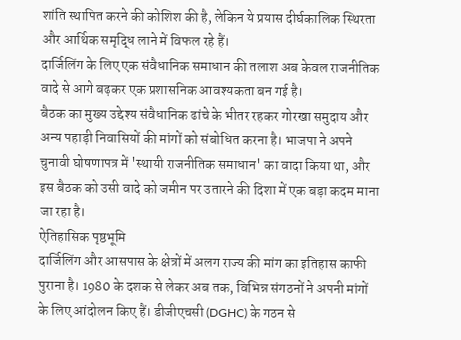शांति स्थापित करने की कोशिश की है, लेकिन ये प्रयास दीर्घकालिक स्थिरता और आर्थिक समृद्धि लाने में विफल रहे हैं।
दार्जिलिंग के लिए एक संवैधानिक समाधान की तलाश अब केवल राजनीतिक वादे से आगे बढ़कर एक प्रशासनिक आवश्यकता बन गई है।
बैठक का मुख्य उद्देश्य संवैधानिक ढांचे के भीतर रहकर गोरखा समुदाय और अन्य पहाड़ी निवासियों की मांगों को संबोधित करना है। भाजपा ने अपने चुनावी घोषणापत्र में 'स्थायी राजनीतिक समाधान' का वादा किया था, और इस बैठक को उसी वादे को जमीन पर उतारने की दिशा में एक बड़ा कदम माना जा रहा है।
ऐतिहासिक पृष्ठभूमि
दार्जिलिंग और आसपास के क्षेत्रों में अलग राज्य की मांग का इतिहास काफी पुराना है। 1980 के दशक से लेकर अब तक, विभिन्न संगठनों ने अपनी मांगों के लिए आंदोलन किए हैं। डीजीएचसी (DGHC) के गठन से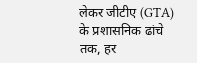लेकर जीटीए (GTA) के प्रशासनिक ढांचे तक, हर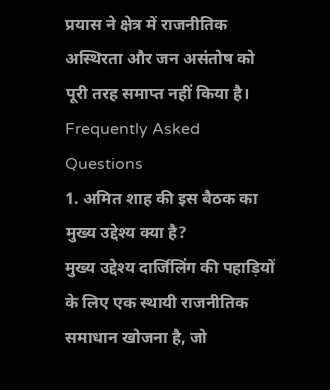प्रयास ने क्षेत्र में राजनीतिक अस्थिरता और जन असंतोष को पूरी तरह समाप्त नहीं किया है।
Frequently Asked Questions
1. अमित शाह की इस बैठक का मुख्य उद्देश्य क्या है?
मुख्य उद्देश्य दार्जिलिंग की पहाड़ियों के लिए एक स्थायी राजनीतिक समाधान खोजना है, जो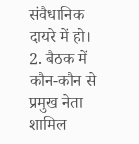संवैधानिक दायरे में हो।
2. बैठक में कौन-कौन से प्रमुख नेता शामिल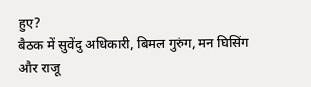हुए?
बैठक में सुवेंदु अधिकारी, बिमल गुरुंग, मन घिसिंग और राजू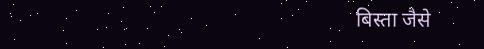बिस्ता जैसे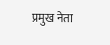प्रमुख नेता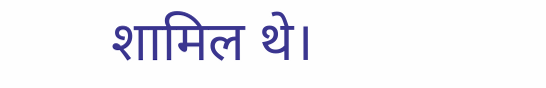शामिल थे।